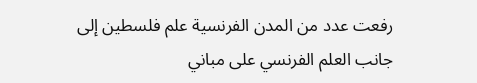رفعت عدد من المدن الفرنسية علم فلسطين إلى جانب العلم الفرنسي على مباني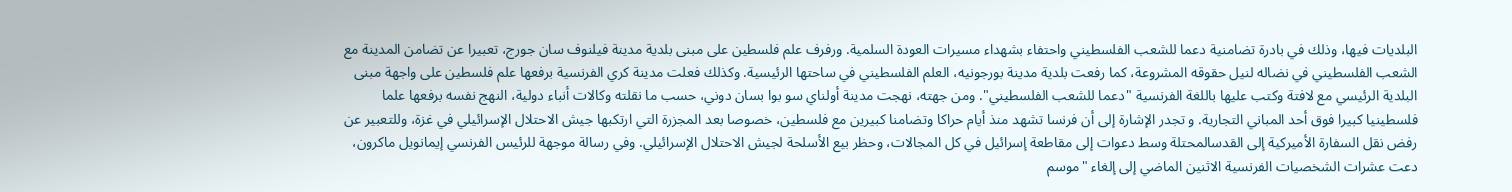البلديات فيها، وذلك في بادرة تضامنية دعما للشعب الفلسطيني واحتفاء بشهداء مسيرات العودة السلمية. ورفرف علم فلسطين على مبنى بلدية مدينة فيلنوف سان جورج، تعبيرا عن تضامن المدينة مع الشعب الفلسطيني في نضاله لنيل حقوقه المشروعة، كما رفعت بلدية مدينة بورجونيه، العلم الفلسطيني في ساحتها الرئيسية. وكذلك فعلت مدينة كري الفرنسية برفعها علم فلسطين على واجهة مبنى البلدية الرئيسي مع لافتة وكتب عليها باللغة الفرنسية "دعما للشعب الفلسطيني". ومن جهته، نهجت مدينة أولناي سو بوا بسان دوني، حسب ما نقلته وكالات أنباء دولية، النهج نفسه برفعها علما فلسطينيا كبيرا فوق أحد المباني التجارية. و تجدر الإشارة إلى أن فرنسا تشهد منذ أيام حراكا وتضامنا كبيرين مع فلسطين، خصوصا بعد المجزرة التي ارتكبها جيش الاحتلال الإسرائيلي في غزة، وللتعبير عن رفض نقل السفارة الأميركية إلى القدسالمحتلة وسط دعوات إلى مقاطعة إسرائيل في كل المجالات، وحظر بيع الأسلحة لجيش الاحتلال الإسرائيلي. وفي رسالة موجهة للرئيس الفرنسي إيمانويل ماكرون، دعت عشرات الشخصيات الفرنسية الاثنين الماضي إلى إلغاء "موسم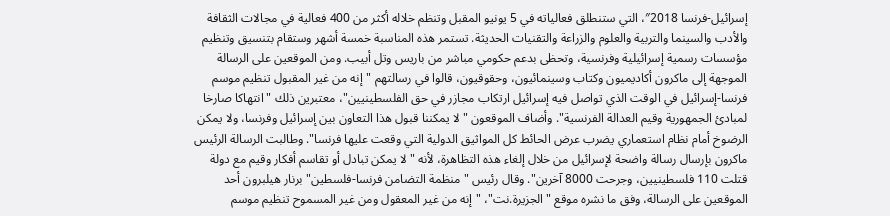إسرائيل-فرنسا 2018″، التي ستنطلق فعالياته في 5 يونيو المقبل وتنظم خلاله أكثر من 400 فعالية في مجالات الثقافة والأدب والسينما والتربية والعلوم والزراعة والتقنيات الحديثة. تستمر هذه المناسبة خمسة أشهر وستقام بتنسيق وتنظيم مؤسسات رسمية إسرائيلية وفرنسية، وتحظى بدعم حكومي مباشر من باريس وتل أبيب. ومن الموقعين على الرسالة الموجهة إلى ماكرون أكاديميون وكتاب وسينمائيون، وحقوقيون، قالوا في رسالتهم "إنه من غير المقبول تنظيم موسم فرنسا-إسرائيل في الوقت الذي تواصل فيه إسرائيل ارتكاب مجازر في حق الفلسطينيين"، معتبرين ذلك "انتهاكا صارخا لمبادئ الجمهورية وقيم العدالة الفرنسية". وأضاف الموقعون "لا يمكننا قبول هذا التعاون بين إسرائيل وفرنسا، ولا يمكن الرضوخ أمام نظام استعماري يضرب عرض الحائط كل المواثيق الدولية التي وقعت عليها فرنسا". وطالبت الرسالة الرئيس ماكرون بإرسال رسالة واضحة لإسرائيل من خلال إلغاء هذه التظاهرة، لأنه "لا يمكن تبادل أو تقاسم أفكار وقيم مع دولة قتلت 110 فلسطينيين، وجرحت 8000 آخرين". وقال رئيس "منظمة التضامن فرنسا-فلسطين" برنار هيلبرون أحد الموقعين على الرسالة، وفق ما نشره موقع "الجزيرة.نت"، "إنه من غير المعقول ومن غير المسموح تنظيم موسم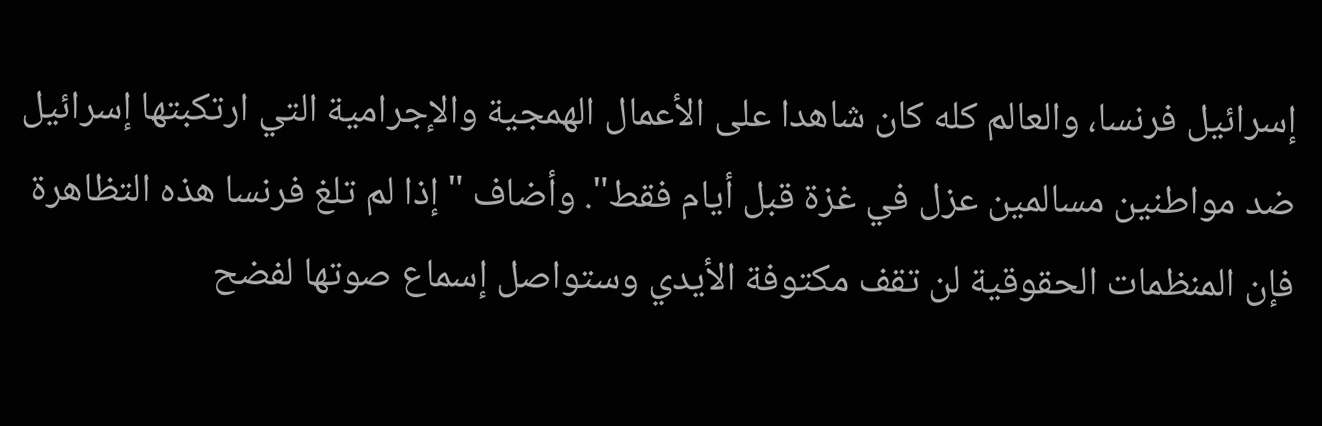إسرائيل فرنسا، والعالم كله كان شاهدا على الأعمال الهمجية والإجرامية التي ارتكبتها إسرائيل ضد مواطنين مسالمين عزل في غزة قبل أيام فقط". وأضاف "إذا لم تلغ فرنسا هذه التظاهرة فإن المنظمات الحقوقية لن تقف مكتوفة الأيدي وستواصل إسماع صوتها لفضح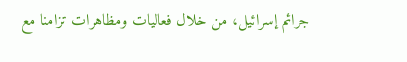جرائم إسرائيل، من خلال فعاليات ومظاهرات تزامنا مع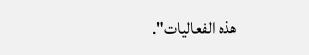هذه الفعاليات".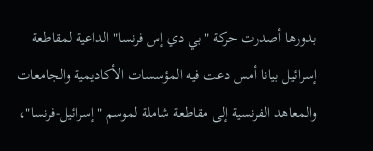بدورها أصدرت حركة "بي دي إس فرنسا" الداعية لمقاطعة إسرائيل بيانا أمس دعت فيه المؤسسات الأكاديمية والجامعات والمعاهد الفرنسية إلى مقاطعة شاملة لموسم "إسرائيل-فرنسا"،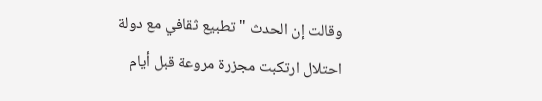وقالت إن الحدث "تطبيع ثقافي مع دولة احتلال ارتكبت مجزرة مروعة قبل أيام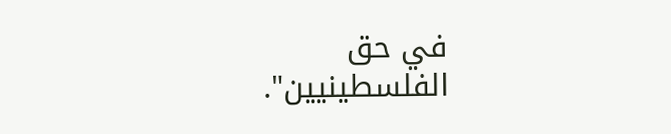في حق الفلسطينيين".